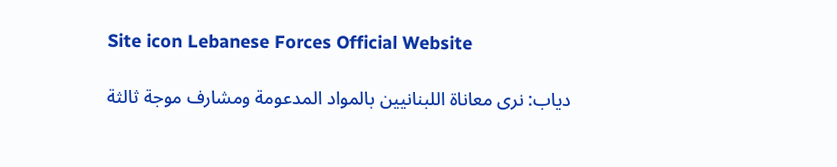Site icon Lebanese Forces Official Website

دياب: نرى معاناة اللبنانيين بالمواد المدعومة ومشارف موجة ثالثة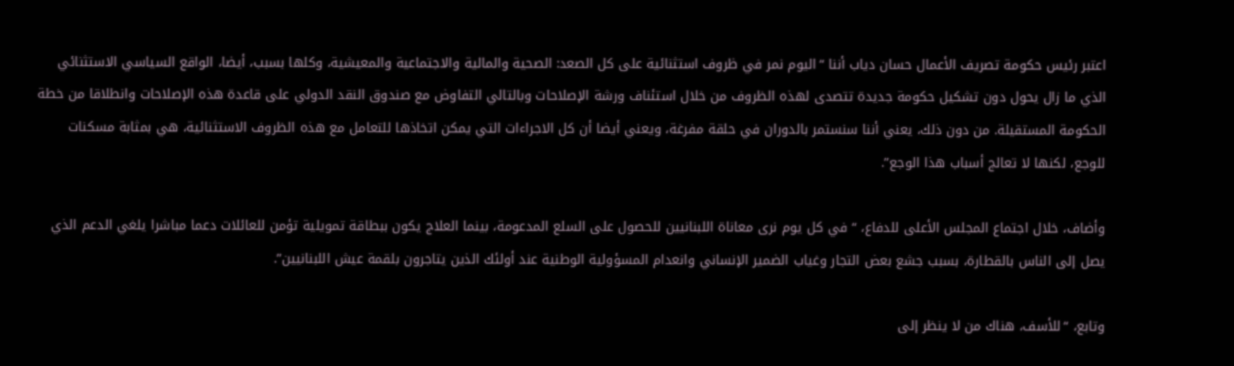اعتبر رئيس حكومة تصريف الأعمال حسان دياب أننا “اليوم نمر في ظروف استثنائية على كل الصعد: الصحية والمالية والاجتماعية والمعيشية، وكلها بسبب، أيضا، الواقع السياسي الاستثنائي الذي ما زال يحول دون تشكيل حكومة جديدة تتصدى لهذه الظروف من خلال استئناف ورشة الإصلاحات وبالتالي التفاوض مع صندوق النقد الدولي على قاعدة هذه الإصلاحات وانطلاقا من خطة الحكومة المستقيلة. من دون ذلك، يعني أننا سنستمر بالدوران في حلقة مفرغة، ويعني أيضا أن كل الاجراءات التي يمكن اتخاذها للتعامل مع هذه الظروف الاستثنائية، هي بمثابة مسكنات للوجع، لكنها لا تعالج أسباب هذا الوجع”.

وأضاف، خلال اجتماع المجلس الأعلى للدفاع، “في كل يوم نرى معاناة اللبنانيين للحصول على السلع المدعومة، بينما العلاج يكون ببطاقة تمويلية تؤمن للعائلات دعما مباشرا يلغي الدعم الذي يصل إلى الناس بالقطارة، بسبب جشع بعض التجار وغياب الضمير الإنساني وانعدام المسؤولية الوطنية عند أولئك الذين يتاجرون بلقمة عيش اللبنانيين”.

وتابع، “للأسف، هناك من لا ينظر إلى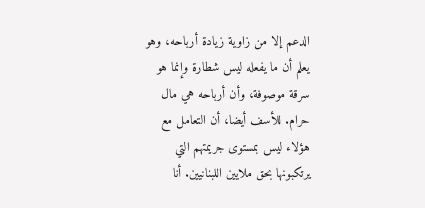الدعم إلا من زاوية زيادة أرباحه، وهو يعلم أن ما يفعله ليس شطارة وإنما هو سرقة موصوفة، وأن أرباحه هي مال حرام. للأسف أيضا، أن التعامل مع هؤلاء ليس بمستوى جريمتهم التي يرتكبونها بحق ملايين اللبنانيين. أنا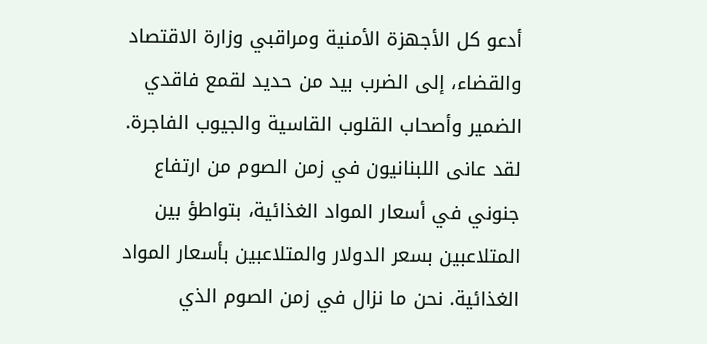أدعو كل الأجهزة الأمنية ومراقبي وزارة الاقتصاد والقضاء، إلى الضرب بيد من حديد لقمع فاقدي الضمير وأصحاب القلوب القاسية والجيوب الفاجرة. لقد عانى اللبنانيون في زمن الصوم من ارتفاع جنوني في أسعار المواد الغذائية، بتواطؤ بين المتلاعبين بسعر الدولار والمتلاعبين بأسعار المواد الغذائية. نحن ما نزال في زمن الصوم الذي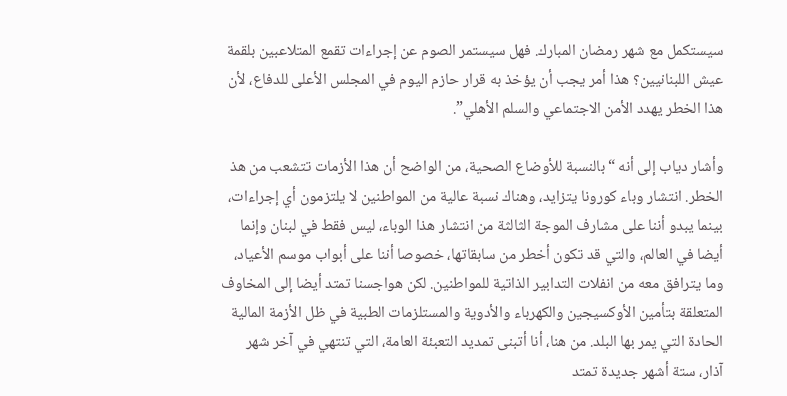سيستكمل مع شهر رمضان المبارك. فهل سيستمر الصوم عن إجراءات تقمع المتلاعبين بلقمة عيش اللبنانيين؟ هذا أمر يجب أن يؤخذ به قرار حازم اليوم في المجلس الأعلى للدفاع، لأن هذا الخطر يهدد الأمن الاجتماعي والسلم الأهلي”.

وأشار دياب إلى أنه “بالنسبة للأوضاع الصحية، من الواضح أن هذا الأزمات تتشعب من هذ الخطر. انتشار وباء كورونا يتزايد، وهناك نسبة عالية من المواطنين لا يلتزمون أي إجراءات، بينما يبدو أننا على مشارف الموجة الثالثة من انتشار هذا الوباء، ليس فقط في لبنان وإنما أيضا في العالم، والتي قد تكون أخطر من سابقاتها، خصوصا أننا على أبواب موسم الأعياد، وما يترافق معه من انفلات التدابير الذاتية للمواطنين. لكن هواجسنا تمتد أيضا إلى المخاوف المتعلقة بتأمين الأوكسيجين والكهرباء والأدوية والمستلزمات الطبية في ظل الأزمة المالية الحادة التي يمر بها البلد. من هنا، أنا أتبنى تمديد التعبئة العامة، التي تنتهي في آخر شهر آذار، ستة أشهر جديدة تمتد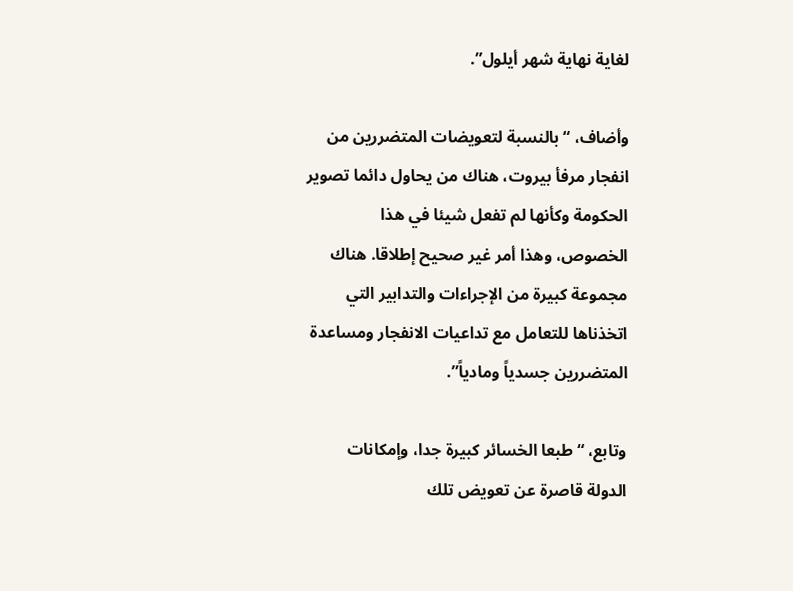لغاية نهاية شهر أيلول”.

وأضاف، “بالنسبة لتعويضات المتضررين من انفجار مرفأ بيروت، هناك من يحاول دائما تصوير الحكومة وكأنها لم تفعل شيئا في هذا الخصوص، وهذا أمر غير صحيح إطلاقا. هناك مجموعة كبيرة من الإجراءات والتدابير التي اتخذناها للتعامل مع تداعيات الانفجار ومساعدة المتضررين جسدياً ومادياً”.

وتابع، “طبعا الخسائر كبيرة جدا، وإمكانات الدولة قاصرة عن تعويض تلك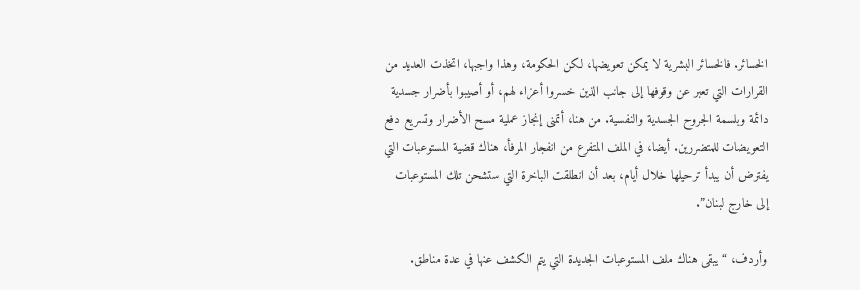الخسائر. فالخسائر البشرية لا يمكن تعويضها، لكن الحكومة، وهذا واجبها، اتخذت العديد من القرارات التي تعبر عن وقوفها إلى جانب الذين خسروا أعزاء لهم، أو أصيبوا بأضرار جسدية دائمة وبلسمة الجروح الجسدية والنفسية. من هنا، أتمنى إنجاز عملية مسح الأضرار وتسريع دفع التعويضات للمتضررين. أيضا، في الملف المتفرع من انفجار المرفأ، هناك قضية المستوعبات التي يفترض أن يبدأ ترحيلها خلال أيام، بعد أن انطلقت الباخرة التي ستشحن تلك المستوعبات إلى خارج لبنان”.

وأردف، “يبقى هناك ملف المستوعبات الجديدة التي يتم الكشف عنها في عدة مناطق.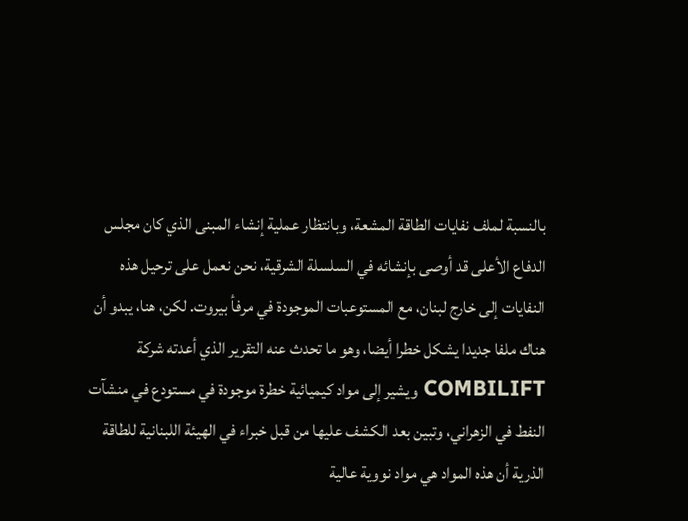بالنسبة لملف نفايات الطاقة المشعة، وبانتظار عملية إنشاء المبنى الذي كان مجلس الدفاع الأعلى قد أوصى بإنشائه في السلسلة الشرقية، نحن نعمل على ترحيل هذه النفايات إلى خارج لبنان، مع المستوعبات الموجودة في مرفأ بيروت. لكن، هنا، يبدو أن هناك ملفا جديدا يشكل خطرا أيضا، وهو ما تحدث عنه التقرير الذي أعدته شركة COMBILIFT ويشير إلى مواد كيميائية خطرة موجودة في مستودع في منشآت النفط في الزهراني، وتبين بعد الكشف عليها من قبل خبراء في الهيئة اللبنانية للطاقة الذرية أن هذه المواد هي مواد نووية عالية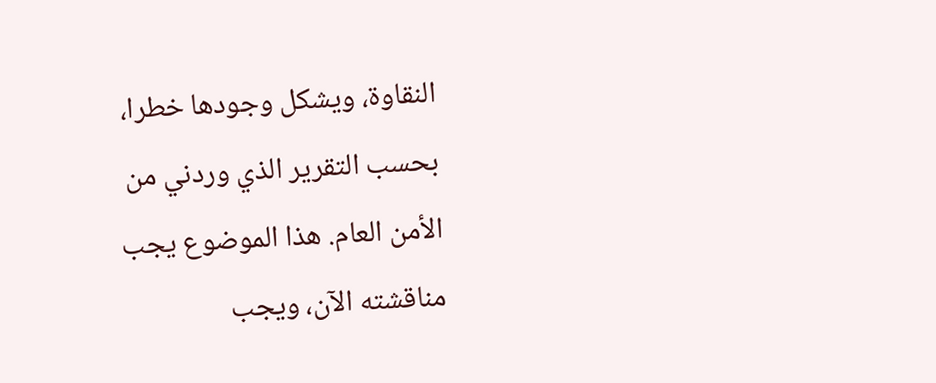النقاوة، ويشكل وجودها خطرا، بحسب التقرير الذي وردني من الأمن العام. هذا الموضوع يجب مناقشته الآن، ويجب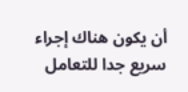أن يكون هناك إجراء سريع جدا للتعامل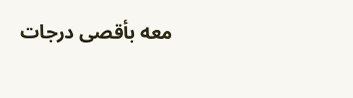معه بأقصى درجات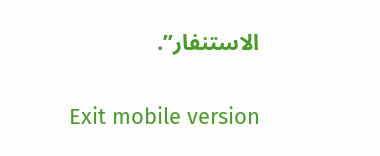الاستنفار”.

Exit mobile version